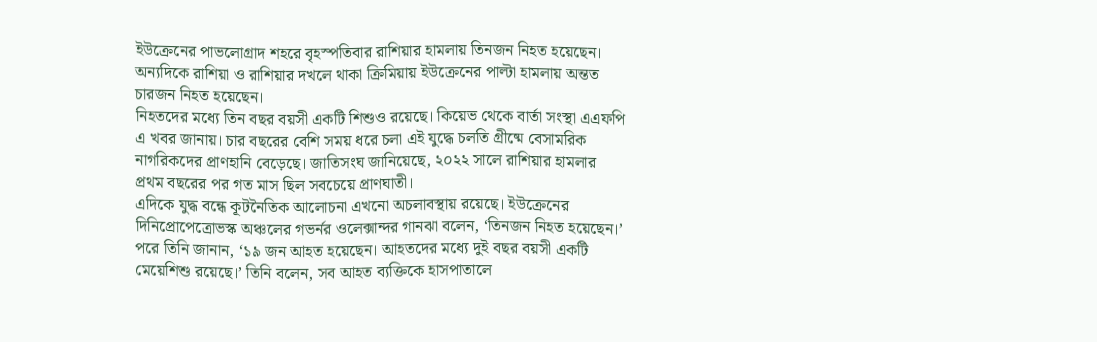ইউক্রেনের পাভলোগ্রাদ শহরে বৃহস্পতিবার রাশিয়ার হামলায় তিনজন নিহত হয়েছেন। অন্যদিকে রাশিয়া ও রাশিয়ার দখলে থাকা ক্রিমিয়ায় ইউক্রেনের পাল্টা হামলায় অন্তত চারজন নিহত হয়েছেন।
নিহতদের মধ্যে তিন বছর বয়সী একটি শিশুও রয়েছে। কিয়েভ থেকে বার্তা সংস্থা এএফপি এ খবর জানায়। চার বছরের বেশি সময় ধরে চলা এই যুদ্ধে চলতি গ্রীষ্মে বেসামরিক নাগরিকদের প্রাণহানি বেড়েছে। জাতিসংঘ জানিয়েছে, ২০২২ সালে রাশিয়ার হামলার প্রথম বছরের পর গত মাস ছিল সবচেয়ে প্রাণঘাতী।
এদিকে যুদ্ধ বন্ধে কূটনৈতিক আলোচনা এখনো অচলাবস্থায় রয়েছে। ইউক্রেনের দিনিপ্রোপেত্রোভস্ক অঞ্চলের গভর্নর ওলেক্সান্দর গানঝা বলেন, ‘তিনজন নিহত হয়েছেন।’ পরে তিনি জানান, ‘১৯ জন আহত হয়েছেন। আহতদের মধ্যে দুই বছর বয়সী একটি মেয়েশিশু রয়েছে।’ তিনি বলেন, সব আহত ব্যক্তিকে হাসপাতালে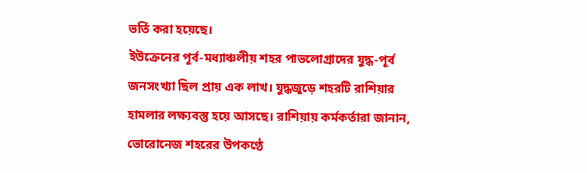ভর্তি করা হয়েছে।
ইউক্রেনের পূর্ব-মধ্যাঞ্চলীয় শহর পাভলোগ্রাদের যুদ্ধ-পূর্ব জনসংখ্যা ছিল প্রায় এক লাখ। যুদ্ধজুড়ে শহরটি রাশিয়ার হামলার লক্ষ্যবস্তু হয়ে আসছে। রাশিয়ায় কর্মকর্তারা জানান, ভোরোনেজ শহরের উপকণ্ঠে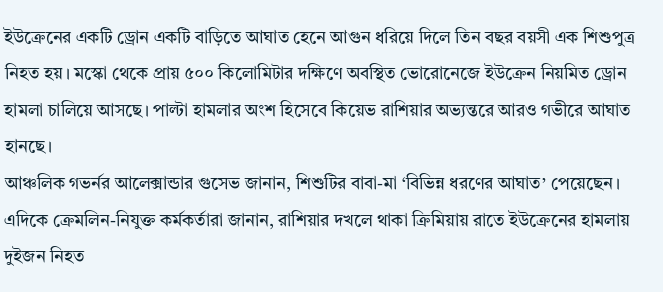ইউক্রেনের একটি ড্রোন একটি বাড়িতে আঘাত হেনে আগুন ধরিয়ে দিলে তিন বছর বয়সী এক শিশুপুত্র নিহত হয়। মস্কো থেকে প্রায় ৫০০ কিলোমিটার দক্ষিণে অবস্থিত ভোরোনেজে ইউক্রেন নিয়মিত ড্রোন হামলা চালিয়ে আসছে। পাল্টা হামলার অংশ হিসেবে কিয়েভ রাশিয়ার অভ্যন্তরে আরও গভীরে আঘাত হানছে।
আঞ্চলিক গভর্নর আলেক্সান্ডার গুসেভ জানান, শিশুটির বাবা-মা ‘বিভিন্ন ধরণের আঘাত’ পেয়েছেন। এদিকে ক্রেমলিন-নিযুক্ত কর্মকর্তারা জানান, রাশিয়ার দখলে থাকা ক্রিমিয়ায় রাতে ইউক্রেনের হামলায় দুইজন নিহত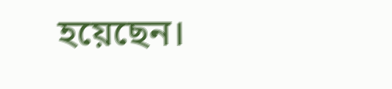হয়েছেন।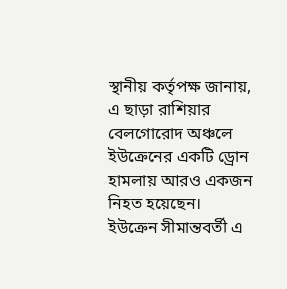স্থানীয় কর্তৃপক্ষ জানায়, এ ছাড়া রাশিয়ার বেলগোরোদ অঞ্চলে ইউক্রেনের একটি ড্রোন হামলায় আরও একজন নিহত হয়েছেন।
ইউক্রেন সীমান্তবর্তী এ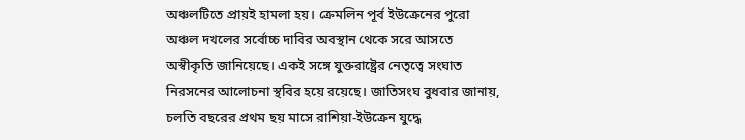অঞ্চলটিতে প্রায়ই হামলা হয়। ক্রেমলিন পূর্ব ইউক্রেনের পুরো অঞ্চল দখলের সর্বোচ্চ দাবির অবস্থান থেকে সরে আসতে অস্বীকৃতি জানিয়েছে। একই সঙ্গে যুক্তরাষ্ট্রের নেতৃত্বে সংঘাত নিরসনের আলোচনা স্থবির হয়ে রয়েছে। জাতিসংঘ বুধবার জানায়, চলতি বছরের প্রথম ছয় মাসে রাশিয়া-ইউক্রেন যুদ্ধে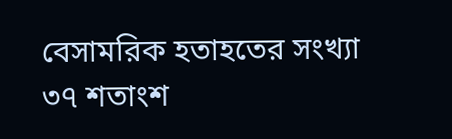বেসামরিক হতাহতের সংখ্যা ৩৭ শতাংশ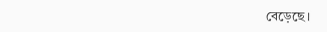বেড়েছে।